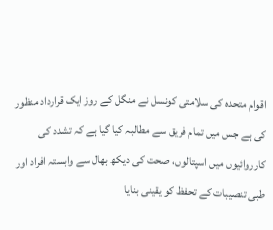اقوام متحدہ کی سلامتی کونسل نے منگل کے روز ایک قرارداد منظور کی ہے جس میں تمام فریق سے مطالبہ کیا گیا ہے کہ تشدد کی کارروائیوں میں اسپتالوں، صحت کی دیکھ بھال سے وابستہ افراد اور طبی تنصیبات کے تحفظ کو یقینی بنایا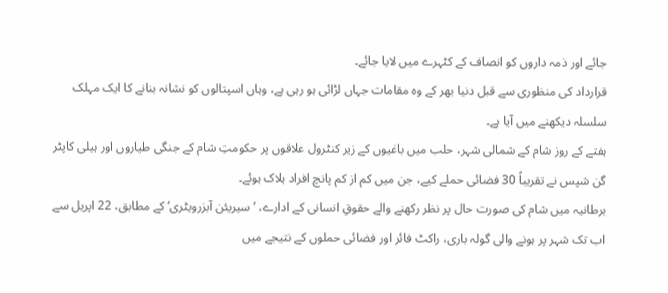جائے اور ذمہ داروں کو انصاف کے کٹہرے میں لایا جائے۔
قرارداد کی منظوری سے قبل دنیا بھر کے وہ مقامات جہاں لڑائی ہو رہی ہے، وہاں اسپتالوں کو نشانہ بنانے کا ایک مہلک سلسلہ دیکھنے میں آیا ہے۔
ہفتے کے روز شام کے شمالی شہر، حلب میں باغیوں کے زیر کنٹرول علاقوں پر حکومتِ شام کے جنگی طیاروں اور ہیلی کاپٹر گن شپس نے تقریباً 30 فضائی حملے کیے، جن میں کم از کم پانچ افراد ہلاک ہوئے۔
برطانیہ میں شام کی صورت حال پر نظر رکھنے والے حقوقِ انسانی کے ادارے، ’سیریئن آبزرویٹری‘ کے مطابق، 22 اپریل سے اب تک شہر پر ہونے والی گولہ باری، راکٹ فائر اور فضائی حملوں کے نتیجے میں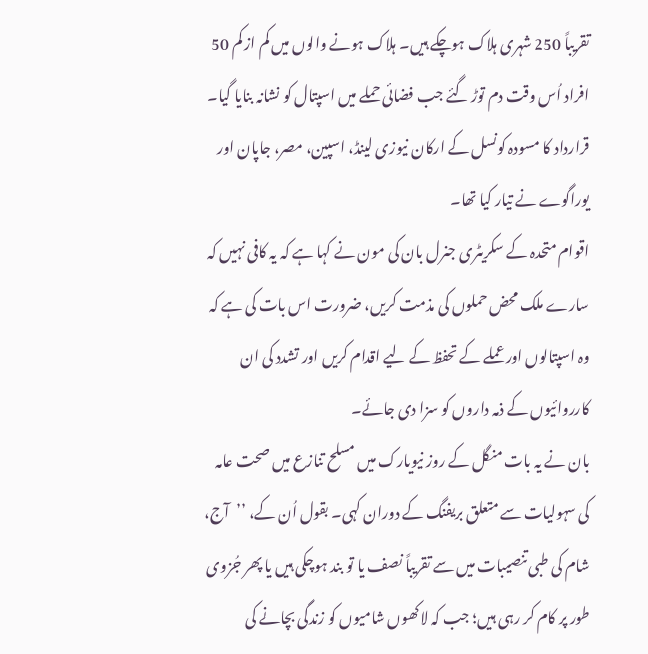تقریباً 250 شہری ہلاک ہوچکے ہیں۔ ہلاک ہونے والوں میں کم از کم 50 افراد اُس وقت دم توڑ گئے جب فضائی حملے میں اسپتال کو نشانہ بنایا گیا۔
قرارداد کا مسودہ کونسل کے ارکان نیوزی لینڈ، اسپین، مصر، جاپان اور یوراگوے نے تیار کیا تھا۔
اقوام متحدہ کے سکریٹری جنرل بان کی مون نے کہا ہے کہ یہ کافی نہیں کہ سارے ملک محض حملوں کی مذمت کریں، ضرورت اس بات کی ہے کہ وہ اسپتالوں اور عملے کے تحفظ کے لیے اقدام کریں اور تشدد کی ان کارروائیوں کے ذمہ داروں کو سزا دی جائے۔
بان نے یہ بات منگل کے روز نیویارک میں مسلح تنازع میں صحت عامہ کی سہولیات سے متعلق بریفنگ کے دوران کہی۔ بقول اُن کے، ’’آج، شام کی طبی تنصیبات میں سے تقریباً نصف یا تو بند ہوچکی ہیں یا پھر جُزوی طور پر کام کر رہی ہیں؛ جب کہ لاکھوں شامیوں کو زندگی بچانے کی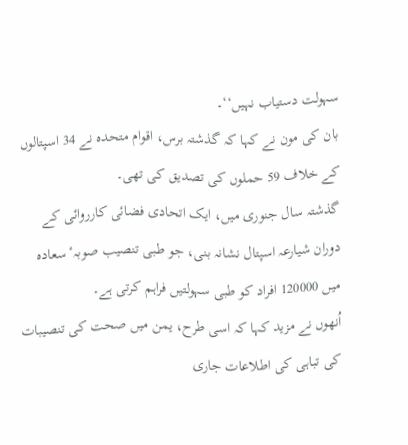سہولت دستیاب نہیں‘‘۔
بان کی مون نے کہا کہ گذشتہ برس، اقوام متحدہ نے 34 اسپتالوں کے خلاف 59 حملوں کی تصدیق کی تھی۔
گذشتہ سال جنوری میں، ایک اتحادی فضائی کارروائی کے دوران شیارعہ اسپتال نشانہ بنی، جو طبی تنصیب صوبہٴ سعادہ میں 120000 افراد کو طبی سہولتیں فراہم کرتی ہے۔
اُنھوں نے مزید کہا کہ اسی طرح، یمن میں صحت کی تنصیبات کی تباہی کی اطلاعات جاری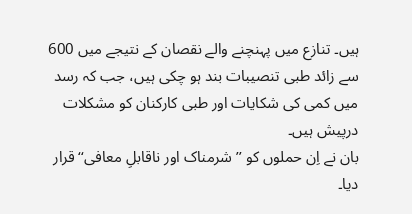ہیں۔ تنازع میں پہنچنے والے نقصان کے نتیجے میں 600 سے زائد طبی تنصیبات بند ہو چکی ہیں، جب کہ رسد میں کمی کی شکایات اور طبی کارکنان کو مشکلات درپیش ہیں۔
بان نے اِن حملوں کو ’’شرمناک اور ناقابلِ معافی‘‘ قرار دیا۔